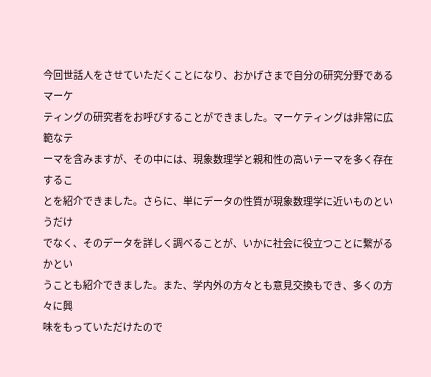今回世話人をさせていただくことになり、おかげさまで自分の研究分野であるマーケ
ティングの研究者をお呼びすることができました。マーケティングは非常に広範なテ
ーマを含みますが、その中には、現象数理学と親和性の高いテーマを多く存在するこ
とを紹介できました。さらに、単にデータの性質が現象数理学に近いものというだけ
でなく、そのデータを詳しく調べることが、いかに社会に役立つことに繋がるかとい
うことも紹介できました。また、学内外の方々とも意見交換もでき、多くの方々に興
味をもっていただけたので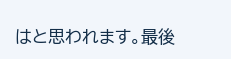はと思われます。最後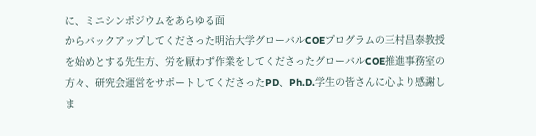に、ミニシンポジウムをあらゆる面
からバックアップしてくださった明治大学グローバルCOEプログラムの三村昌泰教授
を始めとする先生方、労を厭わず作業をしてくださったグローバルCOE推進事務室の
方々、研究会運営をサポートしてくださったPD、Ph.D.学生の皆さんに心より感謝し
ま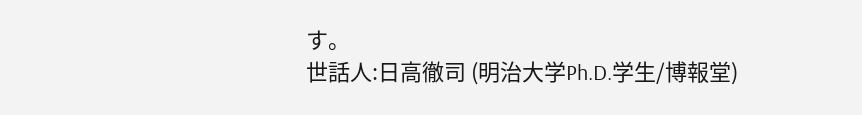す。
世話人:日高徹司 (明治大学Ph.D.学生/博報堂)